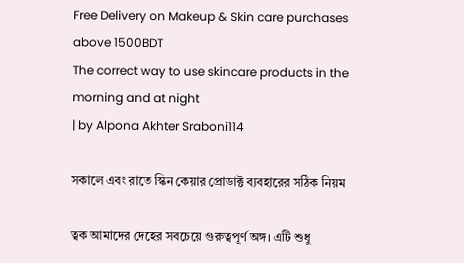Free Delivery on Makeup & Skin care purchases above 1500BDT
The correct way to use skincare products in the morning and at night
| by Alpona Akhter Sraboni114

সকালে এবং রাতে স্কিন কেয়ার প্রোডাক্ট ব্যবহারের সঠিক নিয়ম

ত্বক আমাদের দেহের সবচেয়ে গুরুত্বপূর্ণ অঙ্গ। এটি শুধু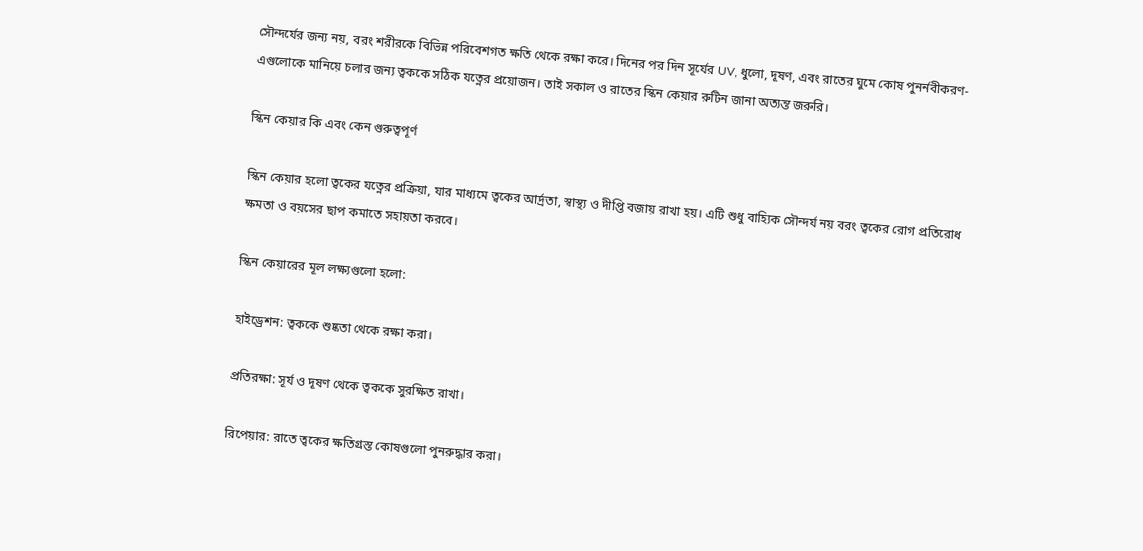সৌন্দর্যের জন্য নয়, বরং শরীরকে বিভিন্ন পরিবেশগত ক্ষতি থেকে রক্ষা করে। দিনের পর দিন সূর্যের UV, ধুলো, দূষণ, এবং রাতের ঘুমে কোষ পুনর্নবীকরণ- এগুলোকে মানিয়ে চলার জন্য ত্বককে সঠিক যত্নের প্রয়োজন। তাই সকাল ও রাতের স্কিন কেয়ার রুটিন জানা অত্যন্ত জরুরি।

স্কিন কেয়ার কি এবং কেন গুরুত্বপূর্ণ

স্কিন কেয়ার হলো ত্বকের যত্নের প্রক্রিয়া, যার মাধ্যমে ত্বকের আর্দ্রতা, স্বাস্থ্য ও দীপ্তি বজায় রাখা হয়। এটি শুধু বাহ্যিক সৌন্দর্য নয় বরং ত্বকের রোগ প্রতিরোধ ক্ষমতা ও বয়সের ছাপ কমাতে সহায়তা করবে।

স্কিন কেয়ারের মূল লক্ষ্যগুলো হলো:

হাইড্রেশন: ত্বককে শুষ্কতা থেকে রক্ষা করা।

প্রতিরক্ষা: সূর্য ও দূষণ থেকে ত্বককে সুরক্ষিত রাখা।

রিপেয়ার: রাতে ত্বকের ক্ষতিগ্রস্ত কোষগুলো পুনরুদ্ধার করা।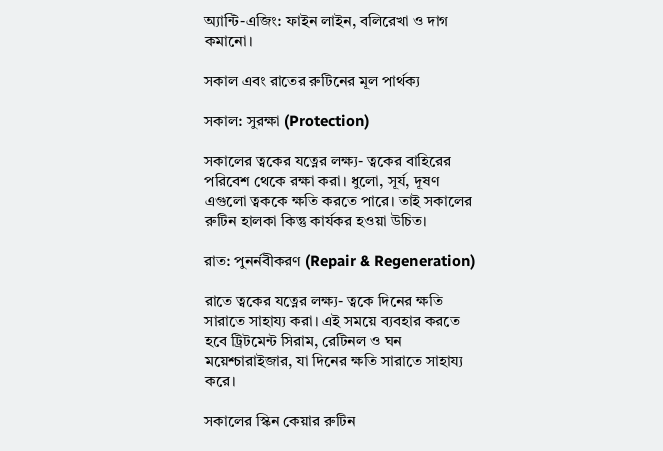অ্যান্টি-এজিং: ফাইন লাইন, বলিরেখা ও দাগ কমানো।

সকাল এবং রাতের রুটিনের মূল পার্থক্য

সকাল: সুরক্ষা (Protection)

সকালের ত্বকের যত্নের লক্ষ্য- ত্বকের বাহিরের পরিবেশ থেকে রক্ষা করা। ধুলো, সূর্য, দূষণ এগুলো ত্বককে ক্ষতি করতে পারে। তাই সকালের রুটিন হালকা কিন্তু কার্যকর হওয়া উচিত।

রাত: পুনর্নবীকরণ (Repair & Regeneration)

রাতে ত্বকের যত্নের লক্ষ্য- ত্বকে দিনের ক্ষতি সারাতে সাহায্য করা। এই সময়ে ব্যবহার করতে হবে ট্রিটমেন্ট সিরাম, রেটিনল ও ঘন ময়েশ্চারাইজার, যা দিনের ক্ষতি সারাতে সাহায্য করে।

সকালের স্কিন কেয়ার রুটিন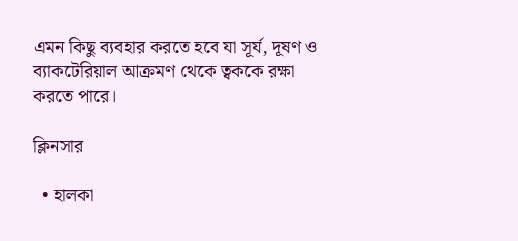এমন কিছু ব্যবহার করতে হবে যা সূর্য, দূষণ ও ব্যাকটেরিয়াল আক্রমণ থেকে ত্বককে রক্ষা করতে পারে।

ক্লিনসার

  • হালকা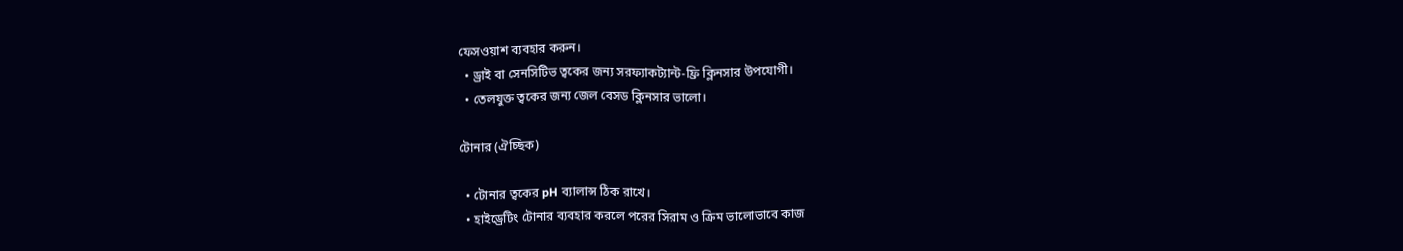ফেসওয়াশ ব্যবহার করুন।
  • ড্রাই বা সেনসিটিভ ত্বকের জন্য সরফ্যাকট্যান্ট-ফ্রি ক্লিনসার উপযোগী।
  • তেলযুক্ত ত্বকের জন্য জেল বেসড ক্লিনসার ভালো।

টোনার (ঐচ্ছিক)

  • টোনার ত্বকের pH ব্যালান্স ঠিক রাখে।
  • হাইড্রেটিং টোনার ব্যবহার করলে পরের সিরাম ও ক্রিম ভালোভাবে কাজ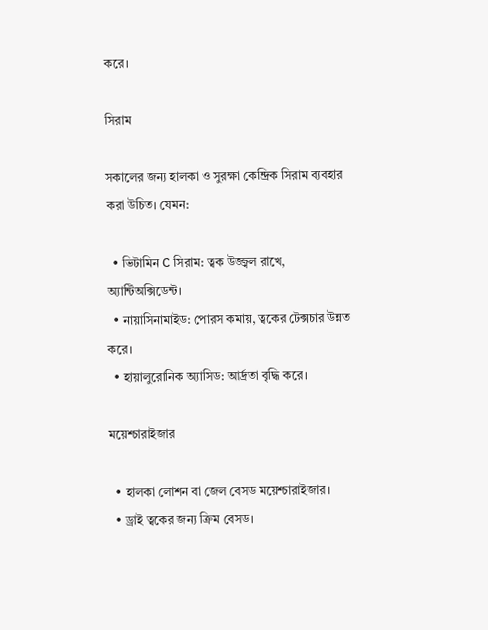করে।

সিরাম

সকালের জন্য হালকা ও সুরক্ষা কেন্দ্রিক সিরাম ব্যবহার করা উচিত। যেমন:

  • ভিটামিন C সিরাম: ত্বক উজ্জ্বল রাখে, অ্যান্টিঅক্সিডেন্ট।
  • নায়াসিনামাইড: পোরস কমায়, ত্বকের টেক্সচার উন্নত করে।
  • হায়ালুরোনিক অ্যাসিড: আর্দ্রতা বৃদ্ধি করে।

ময়েশ্চারাইজার

  • হালকা লোশন বা জেল বেসড ময়েশ্চারাইজার।
  • ড্রাই ত্বকের জন্য ক্রিম বেসড।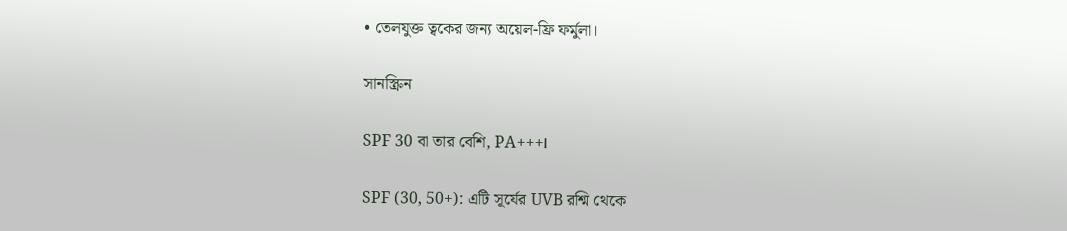• তেলযুক্ত ত্বকের জন্য অয়েল-ফ্রি ফর্মুলা।

সানস্ক্রিন

SPF 30 বা তার বেশি, PA+++।

SPF (30, 50+): এটি সূর্যের UVB রশ্মি থেকে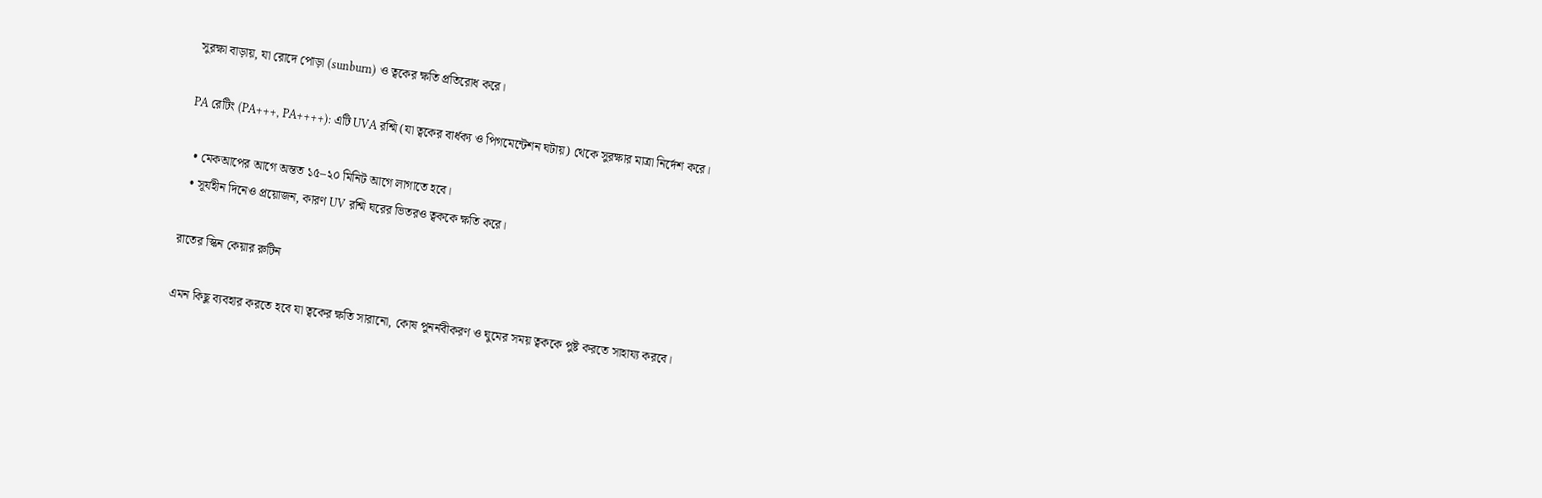সুরক্ষা বাড়ায়, যা রোদে পোড়া (sunburn) ও ত্বকের ক্ষতি প্রতিরোধ করে।

PA রেটিং (PA+++, PA++++): এটি UVA রশ্মি (যা ত্বকের বার্ধক্য ও পিগমেন্টেশন ঘটায়) থেকে সুরক্ষার মাত্রা নির্দেশ করে।

  • মেকআপের আগে অন্তত ১৫–২০ মিনিট আগে লাগাতে হবে।
  • সূর্যহীন দিনেও প্রয়োজন, কারণ UV রশ্মি ঘরের ভিতরও ত্বককে ক্ষতি করে।

রাতের স্কিন কেয়ার রুটিন

এমন কিছু ব্যবহার করতে হবে যা ত্বকের ক্ষতি সারানো, কোষ পুনর্নবীকরণ ও ঘুমের সময় ত্বককে পুষ্ট করতে সাহায্য করবে।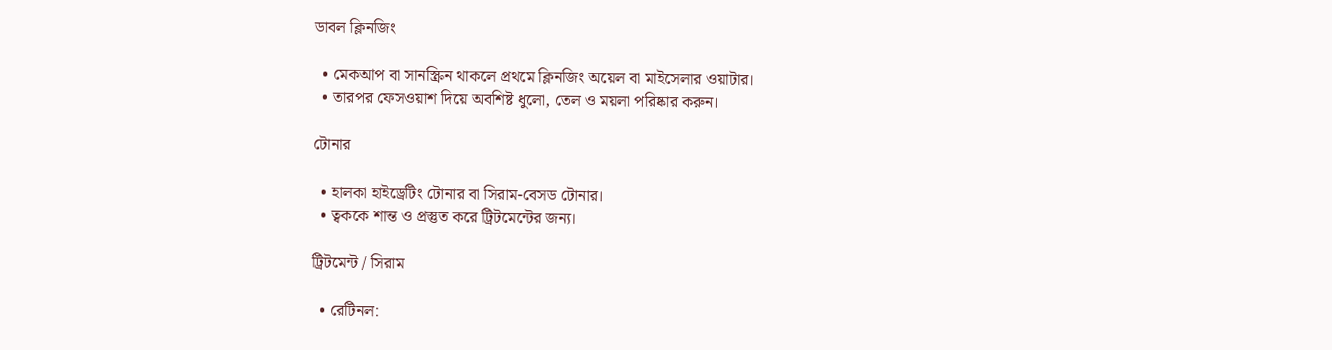ডাবল ক্লিনজিং

  • মেকআপ বা সানস্ক্রিন থাকলে প্রথমে ক্লিনজিং অয়েল বা মাইসেলার ওয়াটার।
  • তারপর ফেসওয়াশ দিয়ে অবশিষ্ট ধুলো, তেল ও ময়লা পরিষ্কার করুন।

টোনার

  • হালকা হাইড্রেটিং টোনার বা সিরাম-বেসড টোনার।
  • ত্বককে শান্ত ও প্রস্তুত করে ট্রিটমেন্টের জন্য।

ট্রিটমেন্ট / সিরাম

  • রেটিনল: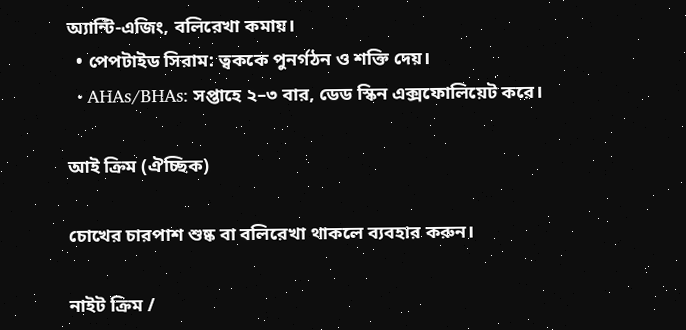অ্যান্টি-এজিং, বলিরেখা কমায়।
  • পেপটাইড সিরাম: ত্বককে পুনর্গঠন ও শক্তি দেয়।
  • AHAs/BHAs: সপ্তাহে ২–৩ বার, ডেড স্কিন এক্সফোলিয়েট করে।

আই ক্রিম (ঐচ্ছিক)

চোখের চারপাশ শুষ্ক বা বলিরেখা থাকলে ব্যবহার করুন।

নাইট ক্রিম /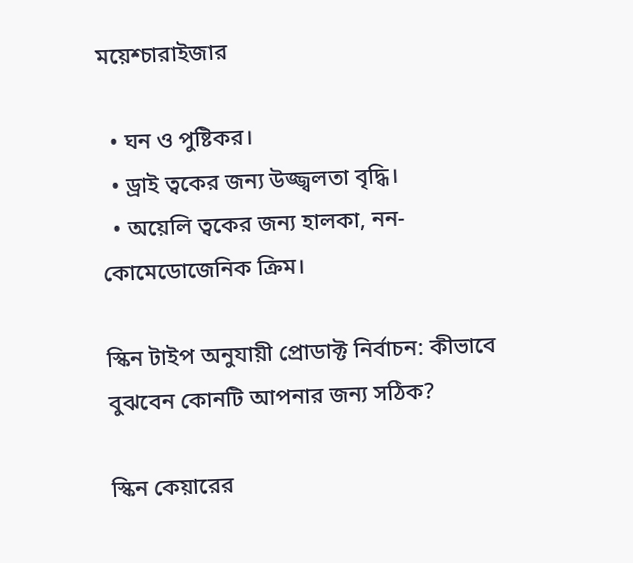ময়েশ্চারাইজার

  • ঘন ও পুষ্টিকর।
  • ড্রাই ত্বকের জন্য উজ্জ্বলতা বৃদ্ধি।
  • অয়েলি ত্বকের জন্য হালকা, নন-কোমেডোজেনিক ক্রিম।

স্কিন টাইপ অনুযায়ী প্রোডাক্ট নির্বাচন: কীভাবে বুঝবেন কোনটি আপনার জন্য সঠিক?

স্কিন কেয়ারের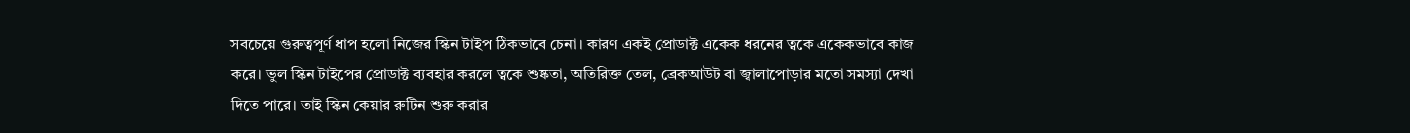সবচেয়ে গুরুত্বপূর্ণ ধাপ হলো নিজের স্কিন টাইপ ঠিকভাবে চেনা। কারণ একই প্রোডাক্ট একেক ধরনের ত্বকে একেকভাবে কাজ করে। ভুল স্কিন টাইপের প্রোডাক্ট ব্যবহার করলে ত্বকে শুষ্কতা, অতিরিক্ত তেল, ব্রেকআউট বা জ্বালাপোড়ার মতো সমস্যা দেখা দিতে পারে। তাই স্কিন কেয়ার রুটিন শুরু করার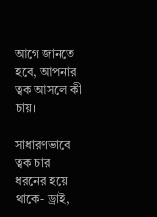আগে জানতে হবে, আপনার ত্বক আসলে কী চায়।

সাধারণভাবে ত্বক চার ধরনের হয়ে থাকে- ড্রাই,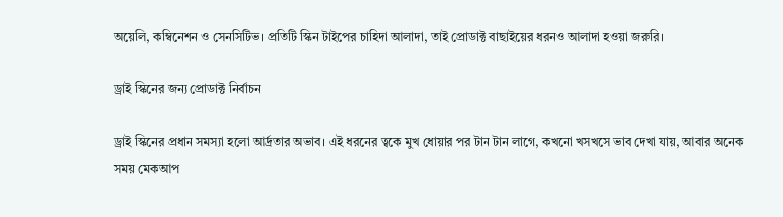অয়েলি, কম্বিনেশন ও সেনসিটিভ। প্রতিটি স্কিন টাইপের চাহিদা আলাদা, তাই প্রোডাক্ট বাছাইয়ের ধরনও আলাদা হওয়া জরুরি।

ড্রাই স্কিনের জন্য প্রোডাক্ট নির্বাচন

ড্রাই স্কিনের প্রধান সমস্যা হলো আর্দ্রতার অভাব। এই ধরনের ত্বকে মুখ ধোয়ার পর টান টান লাগে, কখনো খসখসে ভাব দেখা যায়, আবার অনেক সময় মেকআপ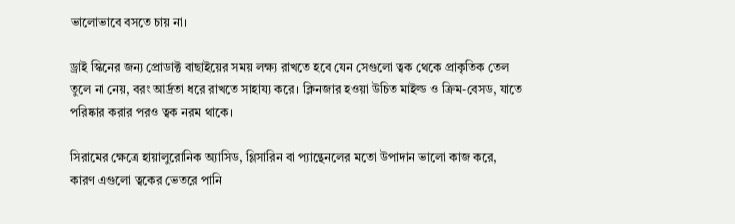ভালোভাবে বসতে চায় না।

ড্রাই স্কিনের জন্য প্রোডাক্ট বাছাইয়ের সময় লক্ষ্য রাখতে হবে যেন সেগুলো ত্বক থেকে প্রাকৃতিক তেল তুলে না নেয়, বরং আর্দ্রতা ধরে রাখতে সাহায্য করে। ক্লিনজার হওয়া উচিত মাইল্ড ও ক্রিম-বেসড, যাতে পরিষ্কার করার পরও ত্বক নরম থাকে।

সিরামের ক্ষেত্রে হায়ালুরোনিক অ্যাসিড, গ্লিসারিন বা প্যান্থেনলের মতো উপাদান ভালো কাজ করে, কারণ এগুলো ত্বকের ভেতরে পানি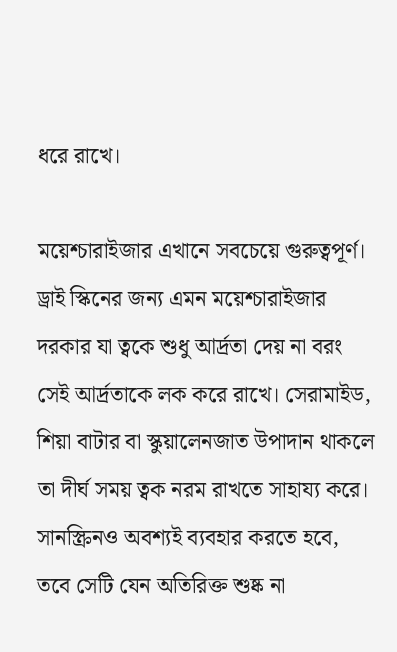ধরে রাখে।

ময়েশ্চারাইজার এখানে সবচেয়ে গুরুত্বপূর্ণ। ড্রাই স্কিনের জন্য এমন ময়েশ্চারাইজার দরকার যা ত্বকে শুধু আর্দ্রতা দেয় না বরং সেই আর্দ্রতাকে লক করে রাখে। সেরামাইড, শিয়া বাটার বা স্কুয়ালেনজাত উপাদান থাকলে তা দীর্ঘ সময় ত্বক নরম রাখতে সাহায্য করে। সানস্ক্রিনও অবশ্যই ব্যবহার করতে হবে, তবে সেটি যেন অতিরিক্ত শুষ্ক না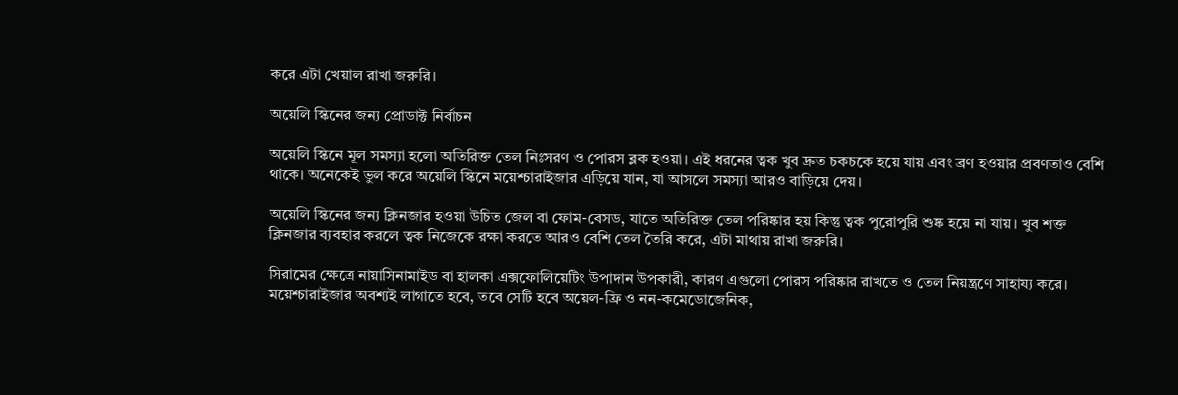করে এটা খেয়াল রাখা জরুরি।

অয়েলি স্কিনের জন্য প্রোডাক্ট নির্বাচন

অয়েলি স্কিনে মূল সমস্যা হলো অতিরিক্ত তেল নিঃসরণ ও পোরস ব্লক হওয়া। এই ধরনের ত্বক খুব দ্রুত চকচকে হয়ে যায় এবং ব্রণ হওয়ার প্রবণতাও বেশি থাকে। অনেকেই ভুল করে অয়েলি স্কিনে ময়েশ্চারাইজার এড়িয়ে যান, যা আসলে সমস্যা আরও বাড়িয়ে দেয়।

অয়েলি স্কিনের জন্য ক্লিনজার হওয়া উচিত জেল বা ফোম-বেসড, যাতে অতিরিক্ত তেল পরিষ্কার হয় কিন্তু ত্বক পুরোপুরি শুষ্ক হয়ে না যায়। খুব শক্ত ক্লিনজার ব্যবহার করলে ত্বক নিজেকে রক্ষা করতে আরও বেশি তেল তৈরি করে, এটা মাথায় রাখা জরুরি।

সিরামের ক্ষেত্রে নায়াসিনামাইড বা হালকা এক্সফোলিয়েটিং উপাদান উপকারী, কারণ এগুলো পোরস পরিষ্কার রাখতে ও তেল নিয়ন্ত্রণে সাহায্য করে। ময়েশ্চারাইজার অবশ্যই লাগাতে হবে, তবে সেটি হবে অয়েল-ফ্রি ও নন-কমেডোজেনিক,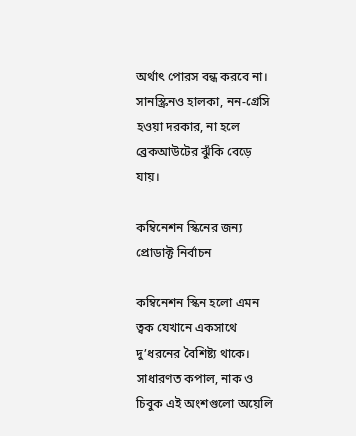অর্থাৎ পোরস বন্ধ করবে না। সানস্ক্রিনও হালকা, নন-গ্রেসি হওয়া দরকার, না হলে ব্রেকআউটের ঝুঁকি বেড়ে যায়।

কম্বিনেশন স্কিনের জন্য প্রোডাক্ট নির্বাচন

কম্বিনেশন স্কিন হলো এমন ত্বক যেখানে একসাথে দু’ধরনের বৈশিষ্ট্য থাকে। সাধারণত কপাল, নাক ও চিবুক এই অংশগুলো অয়েলি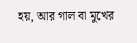হয়, আর গাল বা মুখের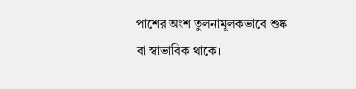পাশের অংশ তুলনামূলকভাবে শুষ্ক বা স্বাভাবিক থাকে।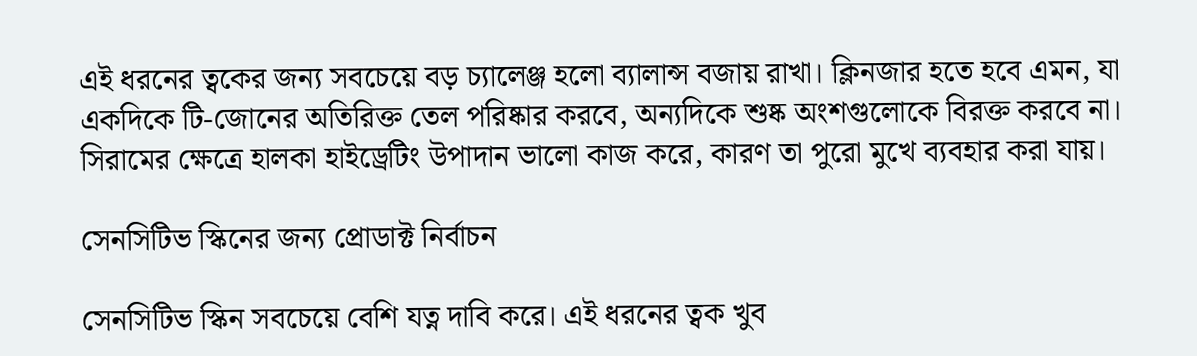এই ধরনের ত্বকের জন্য সবচেয়ে বড় চ্যালেঞ্জ হলো ব্যালান্স বজায় রাখা। ক্লিনজার হতে হবে এমন, যা একদিকে টি-জোনের অতিরিক্ত তেল পরিষ্কার করবে, অন্যদিকে শুষ্ক অংশগুলোকে বিরক্ত করবে না। সিরামের ক্ষেত্রে হালকা হাইড্রেটিং উপাদান ভালো কাজ করে, কারণ তা পুরো মুখে ব্যবহার করা যায়।

সেনসিটিভ স্কিনের জন্য প্রোডাক্ট নির্বাচন

সেনসিটিভ স্কিন সবচেয়ে বেশি যত্ন দাবি করে। এই ধরনের ত্বক খুব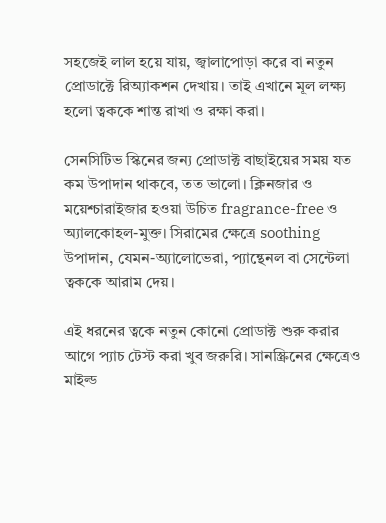সহজেই লাল হয়ে যায়, জ্বালাপোড়া করে বা নতুন প্রোডাক্টে রিঅ্যাকশন দেখায়। তাই এখানে মূল লক্ষ্য হলো ত্বককে শান্ত রাখা ও রক্ষা করা।

সেনসিটিভ স্কিনের জন্য প্রোডাক্ট বাছাইয়ের সময় যত কম উপাদান থাকবে, তত ভালো। ক্লিনজার ও ময়েশ্চারাইজার হওয়া উচিত fragrance-free ও অ্যালকোহল-মুক্ত। সিরামের ক্ষেত্রে soothing উপাদান, যেমন-অ্যালোভেরা, প্যান্থেনল বা সেন্টেলা ত্বককে আরাম দেয়।

এই ধরনের ত্বকে নতুন কোনো প্রোডাক্ট শুরু করার আগে প্যাচ টেস্ট করা খুব জরুরি। সানস্ক্রিনের ক্ষেত্রেও মাইল্ড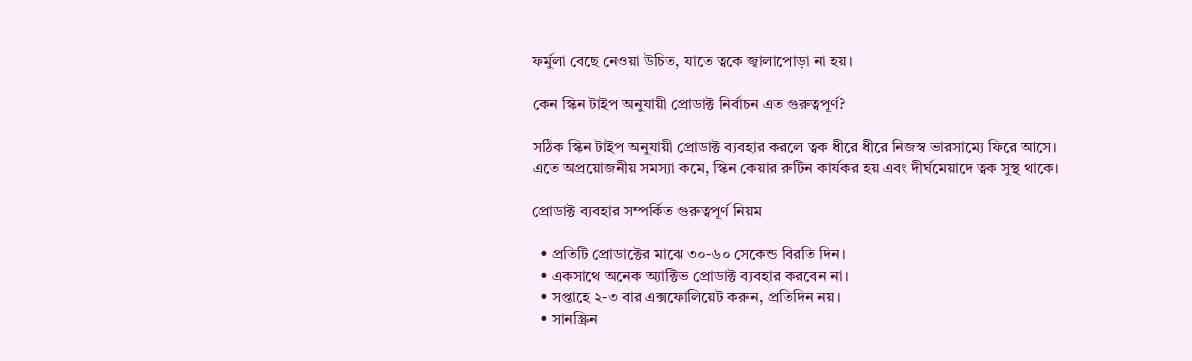ফর্মুলা বেছে নেওয়া উচিত, যাতে ত্বকে জ্বালাপোড়া না হয়।

কেন স্কিন টাইপ অনুযায়ী প্রোডাক্ট নির্বাচন এত গুরুত্বপূর্ণ?

সঠিক স্কিন টাইপ অনুযায়ী প্রোডাক্ট ব্যবহার করলে ত্বক ধীরে ধীরে নিজস্ব ভারসাম্যে ফিরে আসে। এতে অপ্রয়োজনীয় সমস্যা কমে, স্কিন কেয়ার রুটিন কার্যকর হয় এবং দীর্ঘমেয়াদে ত্বক সুস্থ থাকে।

প্রোডাক্ট ব্যবহার সম্পর্কিত গুরুত্বপূর্ণ নিয়ম

  • প্রতিটি প্রোডাক্টের মাঝে ৩০-৬০ সেকেন্ড বিরতি দিন।
  • একসাথে অনেক অ্যাক্টিভ প্রোডাক্ট ব্যবহার করবেন না।
  • সপ্তাহে ২-৩ বার এক্সফোলিয়েট করুন, প্রতিদিন নয়।
  • সানস্ক্রিন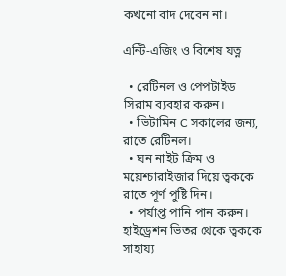কখনো বাদ দেবেন না।

এন্টি-এজিং ও বিশেষ যত্ন

  • রেটিনল ও পেপটাইড সিরাম ব্যবহার করুন।
  • ভিটামিন C সকালের জন্য, রাতে রেটিনল।
  • ঘন নাইট ক্রিম ও ময়েশ্চারাইজার দিয়ে ত্বককে রাতে পূর্ণ পুষ্টি দিন।
  • পর্যাপ্ত পানি পান করুন। হাইড্রেশন ভিতর থেকে ত্বককে সাহায্য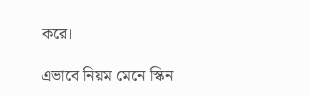করে।

এভাবে নিয়ম মেনে স্কিন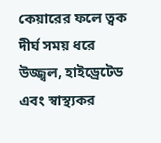কেয়ারের ফলে ত্বক দীর্ঘ সময় ধরে উজ্জ্বল, হাইড্রেটেড এবং স্বাস্থ্যকর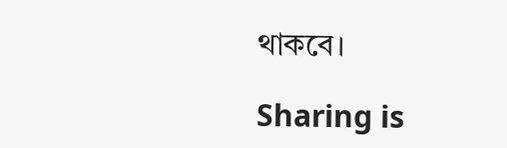থাকবে।

Sharing is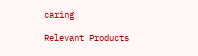caring

Relevant Products